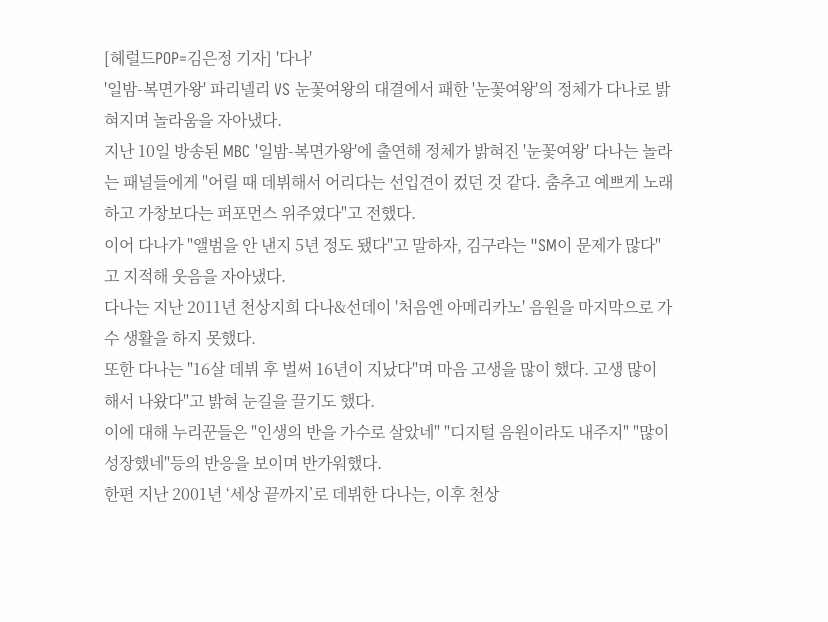[헤럴드POP=김은정 기자] '다나'
'일밤-복면가왕' 파리넬리 VS 눈꽃여왕의 대결에서 패한 '눈꽃여왕'의 정체가 다나로 밝혀지며 놀라움을 자아냈다.
지난 10일 방송된 MBC '일밤-복면가왕'에 출연해 정체가 밝혀진 '눈꽃여왕' 다나는 놀라는 패널들에게 "어릴 때 데뷔해서 어리다는 선입견이 컸던 것 같다. 춤추고 예쁘게 노래하고 가창보다는 퍼포먼스 위주였다"고 전했다.
이어 다나가 "앨범을 안 낸지 5년 정도 됐다"고 말하자, 김구라는 "SM이 문제가 많다"고 지적해 웃음을 자아냈다.
다나는 지난 2011년 천상지희 다나&선데이 '처음엔 아메리카노' 음원을 마지막으로 가수 생활을 하지 못했다.
또한 다나는 "16살 데뷔 후 벌써 16년이 지났다"며 마음 고생을 많이 했다. 고생 많이 해서 나왔다"고 밝혀 눈길을 끌기도 했다.
이에 대해 누리꾼들은 "인생의 반을 가수로 살았네" "디지털 음원이라도 내주지" "많이 성장했네"등의 반응을 보이며 반가워했다.
한편 지난 2001년 ‘세상 끝까지’로 데뷔한 다나는, 이후 천상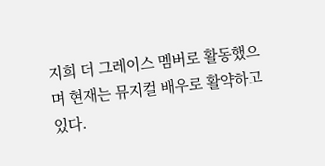지희 더 그레이스 멤버로 활동했으며 현재는 뮤지컬 배우로 활약하고 있다.